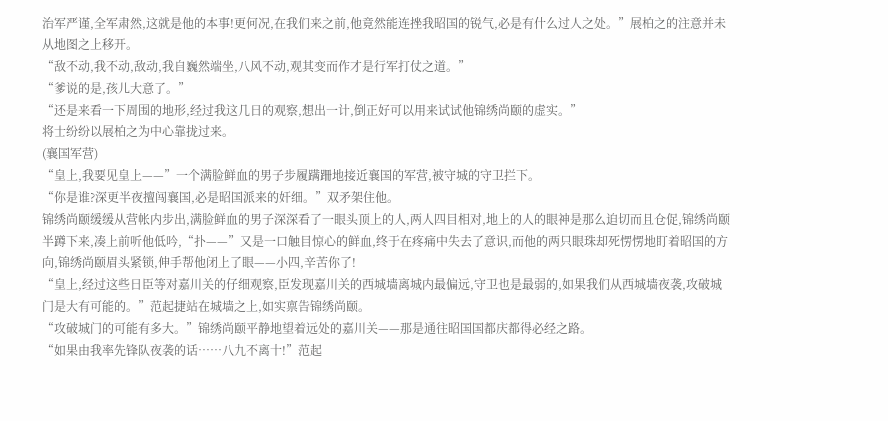治军严谨,全军肃然,这就是他的本事!更何况,在我们来之前,他竟然能连挫我昭国的锐气,必是有什么过人之处。”展柏之的注意并未从地图之上移开。
“敌不动,我不动,敌动,我自巍然端坐,八风不动,观其变而作才是行军打仗之道。”
“爹说的是,孩儿大意了。”
“还是来看一下周围的地形,经过我这几日的观察,想出一计,倒正好可以用来试试他锦绣尚颐的虚实。”
将士纷纷以展柏之为中心靠拢过来。
(襄国军营)
“皇上,我要见皇上——”一个满脸鲜血的男子步履蹒跚地接近襄国的军营,被守城的守卫拦下。
“你是谁?深更半夜擅闯襄国,必是昭国派来的奸细。”双矛架住他。
锦绣尚颐缓缓从营帐内步出,满脸鲜血的男子深深看了一眼头顶上的人,两人四目相对,地上的人的眼神是那么迫切而且仓促,锦绣尚颐半蹲下来,凑上前听他低吟,“扑——”又是一口触目惊心的鲜血,终于在疼痛中失去了意识,而他的两只眼珠却死愣愣地盯着昭国的方向,锦绣尚颐眉头紧锁,伸手帮他闭上了眼——小四,辛苦你了!
“皇上,经过这些日臣等对嘉川关的仔细观察,臣发现嘉川关的西城墙离城内最偏远,守卫也是最弱的,如果我们从西城墙夜袭,攻破城门是大有可能的。”范起捷站在城墙之上,如实禀告锦绣尚颐。
“攻破城门的可能有多大。”锦绣尚颐平静地望着远处的嘉川关——那是通往昭国国都庆都得必经之路。
“如果由我率先锋队夜袭的话……八九不离十!”范起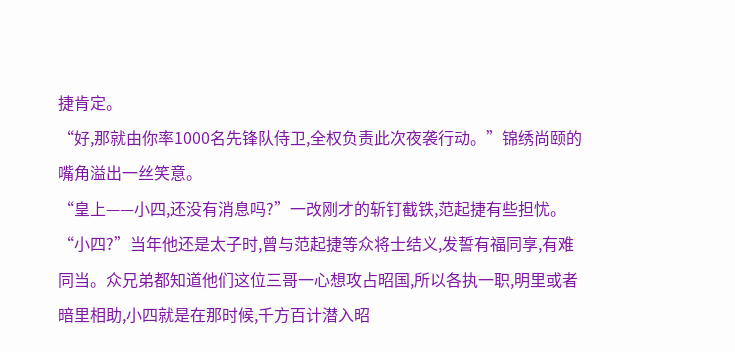捷肯定。
“好,那就由你率1000名先锋队侍卫,全权负责此次夜袭行动。”锦绣尚颐的嘴角溢出一丝笑意。
“皇上——小四,还没有消息吗?”一改刚才的斩钉截铁,范起捷有些担忧。
“小四?”当年他还是太子时,曾与范起捷等众将士结义,发誓有福同享,有难同当。众兄弟都知道他们这位三哥一心想攻占昭国,所以各执一职,明里或者暗里相助,小四就是在那时候,千方百计潜入昭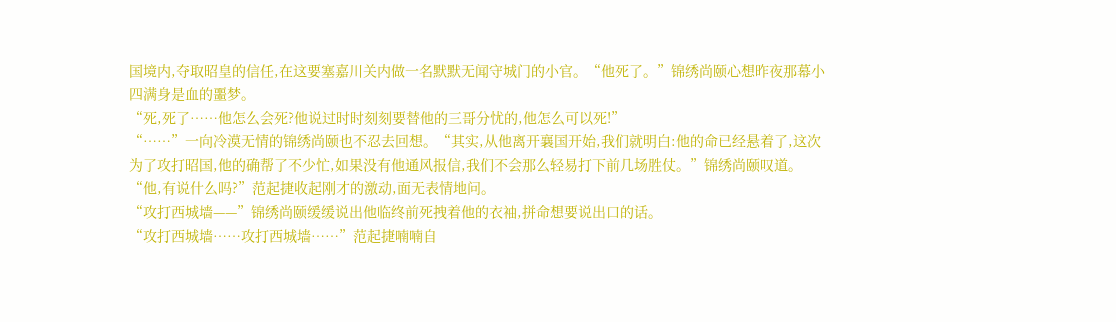国境内,夺取昭皇的信任,在这要塞嘉川关内做一名默默无闻守城门的小官。“他死了。”锦绣尚颐心想昨夜那幕小四满身是血的噩梦。
“死,死了……他怎么会死?他说过时时刻刻要替他的三哥分忧的,他怎么可以死!”
“……”一向冷漠无情的锦绣尚颐也不忍去回想。“其实,从他离开襄国开始,我们就明白:他的命已经悬着了,这次为了攻打昭国,他的确帮了不少忙,如果没有他通风报信,我们不会那么轻易打下前几场胜仗。”锦绣尚颐叹道。
“他,有说什么吗?”范起捷收起刚才的激动,面无表情地问。
“攻打西城墙——”锦绣尚颐缓缓说出他临终前死拽着他的衣袖,拼命想要说出口的话。
“攻打西城墙……攻打西城墙……”范起捷喃喃自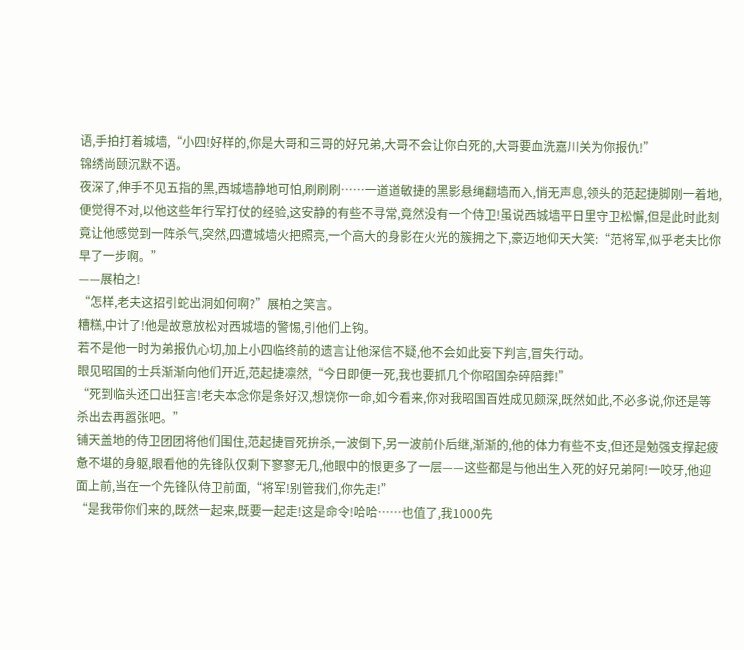语,手拍打着城墙,“小四!好样的,你是大哥和三哥的好兄弟,大哥不会让你白死的,大哥要血洗嘉川关为你报仇!”
锦绣尚颐沉默不语。
夜深了,伸手不见五指的黑,西城墙静地可怕,刷刷刷……一道道敏捷的黑影悬绳翻墙而入,悄无声息,领头的范起捷脚刚一着地,便觉得不对,以他这些年行军打仗的经验,这安静的有些不寻常,竟然没有一个侍卫!虽说西城墙平日里守卫松懈,但是此时此刻竟让他感觉到一阵杀气,突然,四遭城墙火把照亮,一个高大的身影在火光的簇拥之下,豪迈地仰天大笑:“范将军,似乎老夫比你早了一步啊。”
——展柏之!
“怎样,老夫这招引蛇出洞如何啊?”展柏之笑言。
糟糕,中计了!他是故意放松对西城墙的警惕,引他们上钩。
若不是他一时为弟报仇心切,加上小四临终前的遗言让他深信不疑,他不会如此妄下判言,冒失行动。
眼见昭国的士兵渐渐向他们开近,范起捷凛然,“今日即便一死,我也要抓几个你昭国杂碎陪葬!”
“死到临头还口出狂言!老夫本念你是条好汉,想饶你一命,如今看来,你对我昭国百姓成见颇深,既然如此,不必多说,你还是等杀出去再嚣张吧。”
铺天盖地的侍卫团团将他们围住,范起捷冒死拚杀,一波倒下,另一波前仆后继,渐渐的,他的体力有些不支,但还是勉强支撑起疲惫不堪的身躯,眼看他的先锋队仅剩下寥寥无几,他眼中的恨更多了一层——这些都是与他出生入死的好兄弟阿!一咬牙,他迎面上前,当在一个先锋队侍卫前面,“将军!别管我们,你先走!”
“是我带你们来的,既然一起来,既要一起走!这是命令!哈哈……也值了,我1000先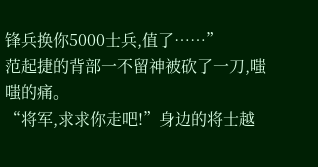锋兵换你5000士兵,值了……”
范起捷的背部一不留神被砍了一刀,嗤嗤的痛。
“将军,求求你走吧!”身边的将士越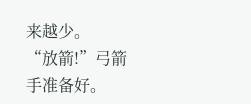来越少。
“放箭!”弓箭手准备好。